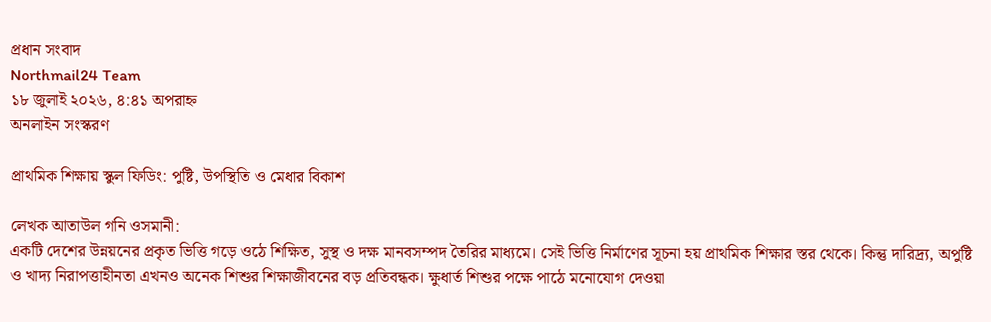প্রধান সংবাদ
Northmail24 Team
১৮ জুলাই ২০২৬, ৪:৪১ অপরাহ্ন
অনলাইন সংস্করণ

প্রাথমিক শিক্ষায় স্কুল ফিডিং: পুষ্টি, উপস্থিতি ও মেধার বিকাশ

লেখক আতাউল গনি ওসমানী:
একটি দেশের উন্নয়নের প্রকৃত ভিত্তি গড়ে ওঠে শিক্ষিত, সুস্থ ও দক্ষ মানবসম্পদ তৈরির মাধ্যমে। সেই ভিত্তি নির্মাণের সূচনা হয় প্রাথমিক শিক্ষার স্তর থেকে। কিন্তু দারিদ্র্য, অপুষ্টি ও খাদ্য নিরাপত্তাহীনতা এখনও অনেক শিশুর শিক্ষাজীবনের বড় প্রতিবন্ধক। ক্ষুধার্ত শিশুর পক্ষে পাঠে মনোযোগ দেওয়া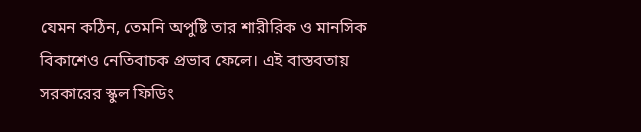যেমন কঠিন, তেমনি অপুষ্টি তার শারীরিক ও মানসিক বিকাশেও নেতিবাচক প্রভাব ফেলে। এই বাস্তবতায় সরকারের স্কুল ফিডিং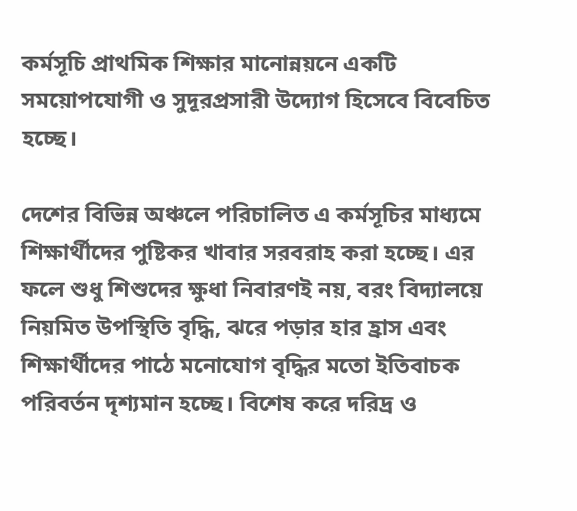কর্মসূচি প্রাথমিক শিক্ষার মানোন্নয়নে একটি সময়োপযোগী ও সুদূরপ্রসারী উদ্যোগ হিসেবে বিবেচিত হচ্ছে।

দেশের বিভিন্ন অঞ্চলে পরিচালিত এ কর্মসূচির মাধ্যমে শিক্ষার্থীদের পুষ্টিকর খাবার সরবরাহ করা হচ্ছে। এর ফলে শুধু শিশুদের ক্ষুধা নিবারণই নয়, বরং বিদ্যালয়ে নিয়মিত উপস্থিতি বৃদ্ধি, ঝরে পড়ার হার হ্রাস এবং শিক্ষার্থীদের পাঠে মনোযোগ বৃদ্ধির মতো ইতিবাচক পরিবর্তন দৃশ্যমান হচ্ছে। বিশেষ করে দরিদ্র ও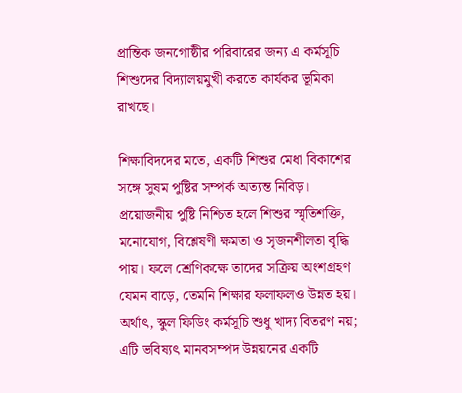প্রান্তিক জনগোষ্ঠীর পরিবারের জন্য এ কর্মসূচি শিশুদের বিদ্যালয়মুখী করতে কার্যকর ভূমিকা রাখছে।

শিক্ষাবিদদের মতে, একটি শিশুর মেধা বিকাশের সঙ্গে সুষম পুষ্টির সম্পর্ক অত্যন্ত নিবিড়। প্রয়োজনীয় পুষ্টি নিশ্চিত হলে শিশুর স্মৃতিশক্তি, মনোযোগ, বিশ্লেষণী ক্ষমতা ও সৃজনশীলতা বৃদ্ধি পায়। ফলে শ্রেণিকক্ষে তাদের সক্রিয় অংশগ্রহণ যেমন বাড়ে, তেমনি শিক্ষার ফলাফলও উন্নত হয়। অর্থাৎ, স্কুল ফিডিং কর্মসূচি শুধু খাদ্য বিতরণ নয়; এটি ভবিষ্যৎ মানবসম্পদ উন্নয়নের একটি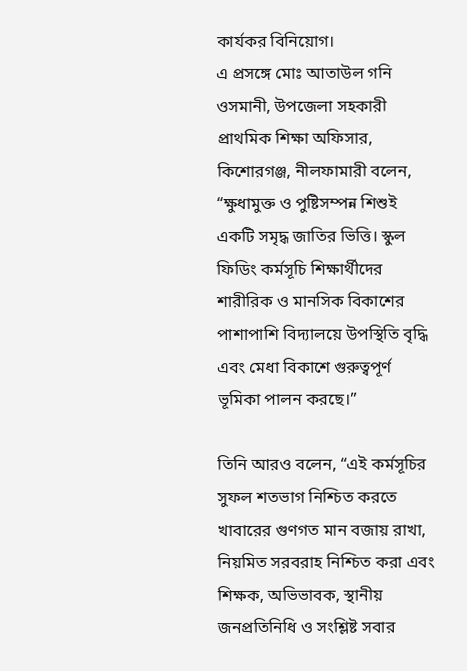কার্যকর বিনিয়োগ।
এ প্রসঙ্গে মোঃ আতাউল গনি ওসমানী, উপজেলা সহকারী প্রাথমিক শিক্ষা অফিসার, কিশোরগঞ্জ, নীলফামারী বলেন, “ক্ষুধামুক্ত ও পুষ্টিসম্পন্ন শিশুই একটি সমৃদ্ধ জাতির ভিত্তি। স্কুল ফিডিং কর্মসূচি শিক্ষার্থীদের শারীরিক ও মানসিক বিকাশের পাশাপাশি বিদ্যালয়ে উপস্থিতি বৃদ্ধি এবং মেধা বিকাশে গুরুত্বপূর্ণ ভূমিকা পালন করছে।”

তিনি আরও বলেন, “এই কর্মসূচির সুফল শতভাগ নিশ্চিত করতে খাবারের গুণগত মান বজায় রাখা, নিয়মিত সরবরাহ নিশ্চিত করা এবং শিক্ষক, অভিভাবক, স্থানীয় জনপ্রতিনিধি ও সংশ্লিষ্ট সবার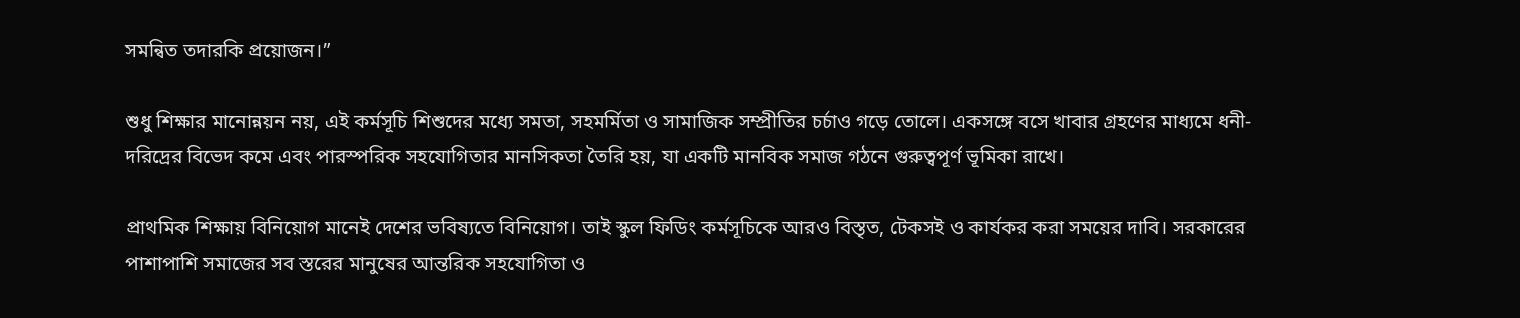সমন্বিত তদারকি প্রয়োজন।”

শুধু শিক্ষার মানোন্নয়ন নয়, এই কর্মসূচি শিশুদের মধ্যে সমতা, সহমর্মিতা ও সামাজিক সম্প্রীতির চর্চাও গড়ে তোলে। একসঙ্গে বসে খাবার গ্রহণের মাধ্যমে ধনী-দরিদ্রের বিভেদ কমে এবং পারস্পরিক সহযোগিতার মানসিকতা তৈরি হয়, যা একটি মানবিক সমাজ গঠনে গুরুত্বপূর্ণ ভূমিকা রাখে।

প্রাথমিক শিক্ষায় বিনিয়োগ মানেই দেশের ভবিষ্যতে বিনিয়োগ। তাই স্কুল ফিডিং কর্মসূচিকে আরও বিস্তৃত, টেকসই ও কার্যকর করা সময়ের দাবি। সরকারের পাশাপাশি সমাজের সব স্তরের মানুষের আন্তরিক সহযোগিতা ও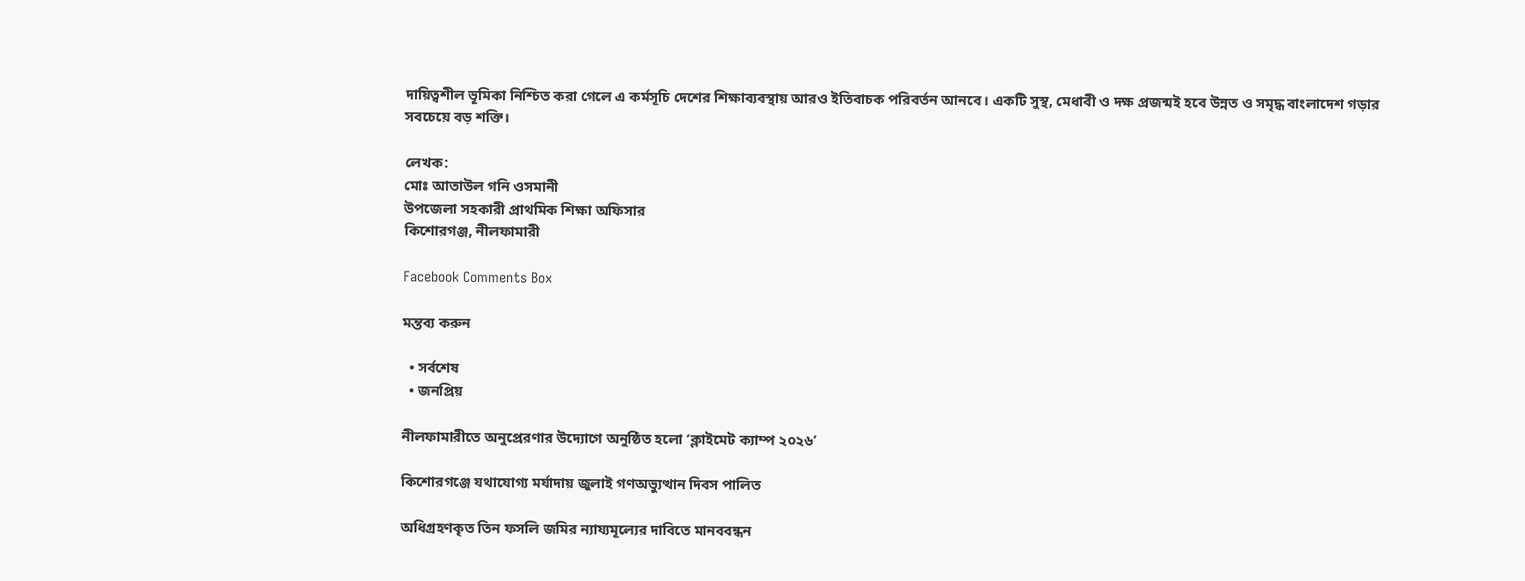দায়িত্বশীল ভূমিকা নিশ্চিত করা গেলে এ কর্মসূচি দেশের শিক্ষাব্যবস্থায় আরও ইতিবাচক পরিবর্তন আনবে। একটি সুস্থ, মেধাবী ও দক্ষ প্রজন্মই হবে উন্নত ও সমৃদ্ধ বাংলাদেশ গড়ার সবচেয়ে বড় শক্তি।

লেখক:
মোঃ আতাউল গনি ওসমানী
উপজেলা সহকারী প্রাথমিক শিক্ষা অফিসার
কিশোরগঞ্জ, নীলফামারী

Facebook Comments Box

মন্তব্য করুন

  • সর্বশেষ
  • জনপ্রিয়

নীলফামারীতে অনুপ্রেরণার উদ্যোগে অনুষ্ঠিত হলো ‘ক্লাইমেট ক্যাম্প ২০২৬’

কিশোরগঞ্জে যথাযোগ্য মর্যাদায় জুলাই গণঅভ্যুত্থান দিবস পালিত

অধিগ্রহণকৃত তিন ফসলি জমির ন্যায্যমূল্যের দাবিতে মানববন্ধন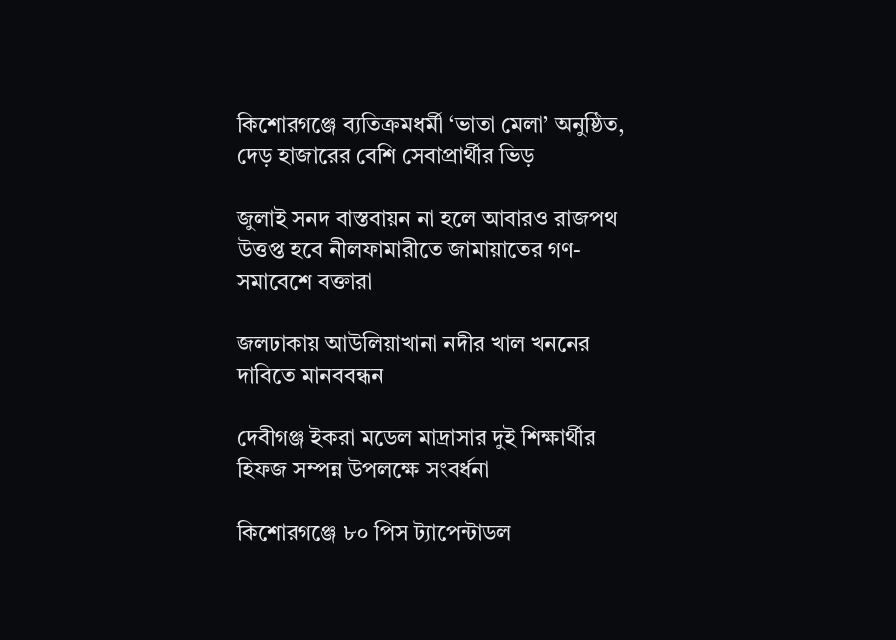কিশোরগঞ্জে ব্যতিক্রমধর্মী ‘ভাতা মেলা’ অনুষ্ঠিত, দেড় হাজারের বেশি সেবাপ্রার্থীর ভিড়

জুলাই সনদ বাস্তবায়ন না হলে আবারও রাজপথ উত্তপ্ত হবে নীলফামারীতে জামায়াতের গণ-সমাবেশে বক্তারা

জলঢাকায় আউলিয়াখানা নদীর খাল খননের দাবিতে মানববন্ধন

দেবীগঞ্জ ইকরা মডেল মাদ্রাসার দুই শিক্ষার্থীর হিফজ সম্পন্ন উপলক্ষে সংবর্ধনা

কিশোরগঞ্জে ৮০ পিস ট্যাপেন্টাডল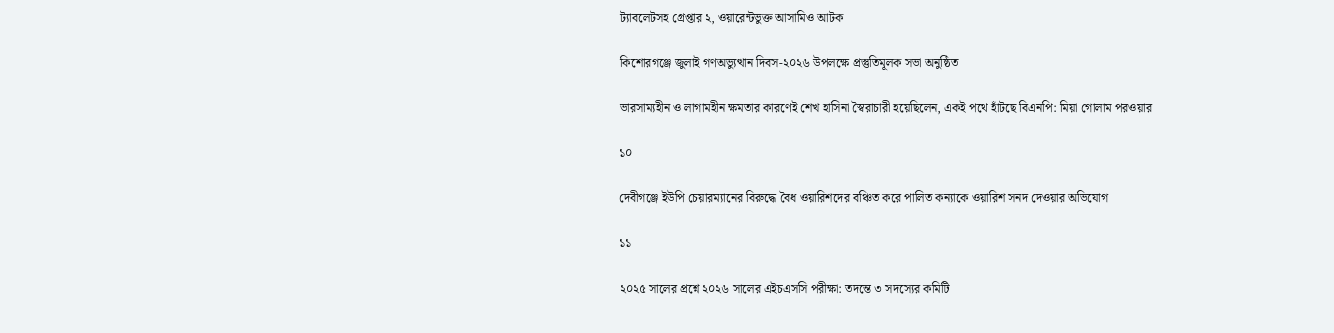ট্যাবলেটসহ গ্রেপ্তার ২, ওয়ারেন্টভুক্ত আসামিও আটক

কিশোরগঞ্জে জুলাই গণঅভ্যুত্থান দিবস-২০২৬ উপলক্ষে প্রস্তুতিমূলক সভা অনুষ্ঠিত

ভারসাম্যহীন ও লাগামহীন ক্ষমতার কারণেই শেখ হাসিনা স্বৈরাচারী হয়েছিলেন, একই পথে হাঁটছে বিএনপি: মিয়া গোলাম পরওয়ার

১০

দেবীগঞ্জে ইউপি চেয়ারম্যানের বিরুদ্ধে বৈধ ওয়ারিশদের বঞ্চিত করে পালিত কন্যাকে ওয়ারিশ সনদ দেওয়ার অভিযোগ

১১

২০২৫ সালের প্রশ্নে ২০২৬ সালের এইচএসসি পরীক্ষা: তদন্তে ৩ সদস্যের কমিটি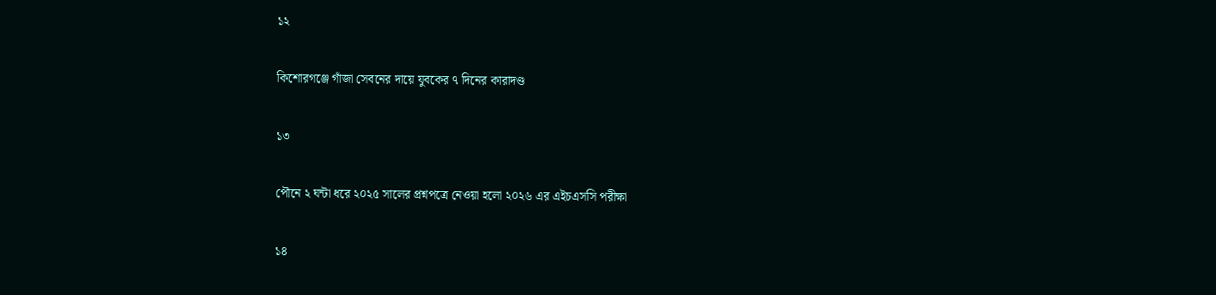১২

কিশোরগঞ্জে গাঁজা সেবনের দায়ে যুবকের ৭ দিনের কারাদণ্ড

১৩

পৌনে ২ ঘন্টা ধরে ২০২৫ সালের প্রশ্নপত্রে নেওয়া হলো ২০২৬ এর এইচএসসি পরীক্ষা

১৪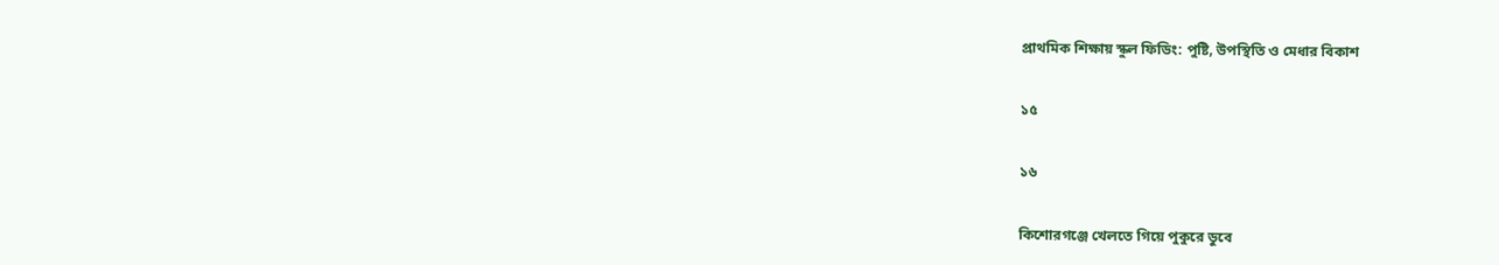প্রাথমিক শিক্ষায় স্কুল ফিডিং: পুষ্টি, উপস্থিতি ও মেধার বিকাশ

১৫

১৬

কিশোরগঞ্জে খেলতে গিয়ে পুকুরে ডুবে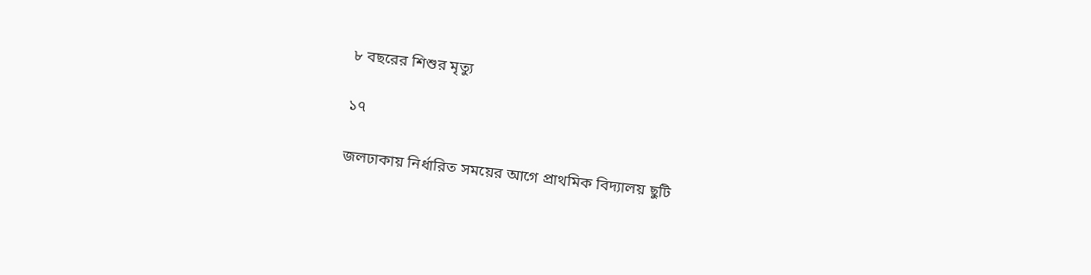৮ বছরের শিশুর মৃত্যু

১৭

জলঢাকায় নির্ধারিত সময়ের আগে প্রাথমিক বিদ্যালয় ছুটি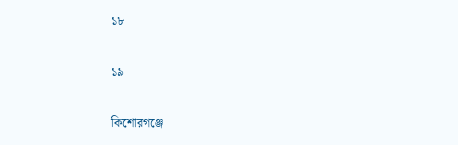১৮

১৯

কিশোরগঞ্জে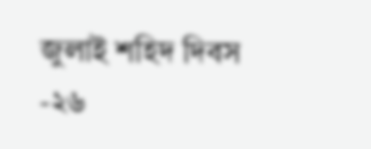জুলাই শহিদ দিবস -২৬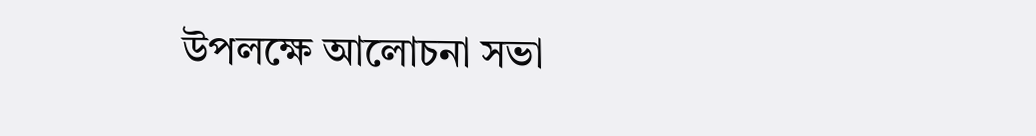উপলক্ষে আলোচনা সভা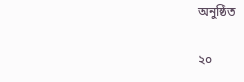অনুষ্ঠিত

২০